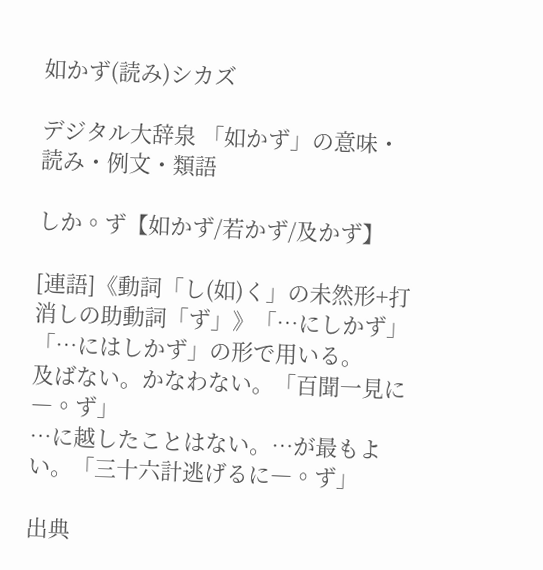如かず(読み)シカズ

デジタル大辞泉 「如かず」の意味・読み・例文・類語

しか◦ず【如かず/若かず/及かず】

[連語]《動詞「し(如)く」の未然形+打消しの助動詞「ず」》「…にしかず」「…にはしかず」の形で用いる。
及ばない。かなわない。「百聞一見に―◦ず」
…に越したことはない。…が最もよい。「三十六計逃げるに―◦ず」

出典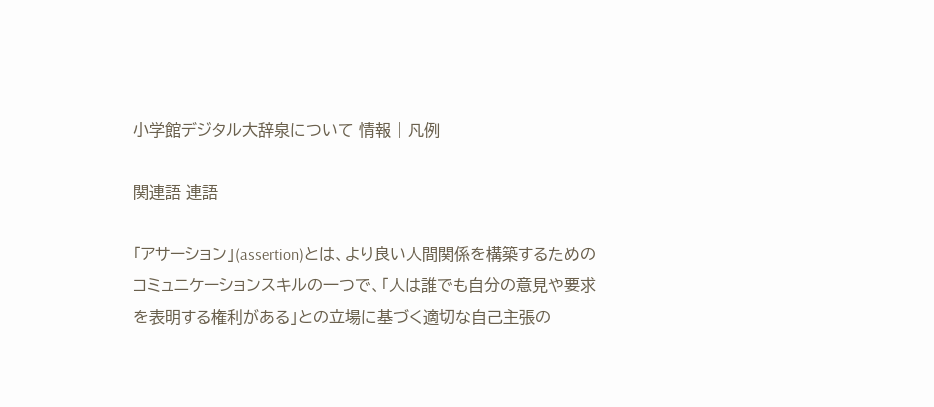小学館デジタル大辞泉について 情報 | 凡例

関連語 連語

「アサーション」(assertion)とは、より良い人間関係を構築するためのコミュニケーションスキルの一つで、「人は誰でも自分の意見や要求を表明する権利がある」との立場に基づく適切な自己主張の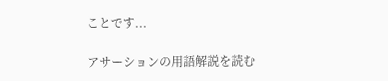ことです...

アサーションの用語解説を読む